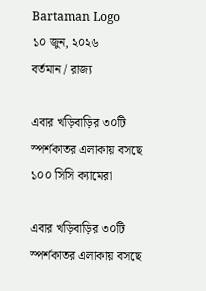Bartaman Logo
১০ জুন, ২০২৬
বর্তমান / রাজ্য

এবার খড়িবাড়ির ৩০টি স্পর্শকাতর এলাকায় বসছে ১০০ সিসি ক্যামেরা

এবার খড়িবাড়ির ৩০টি স্পর্শকাতর এলাকায় বসছে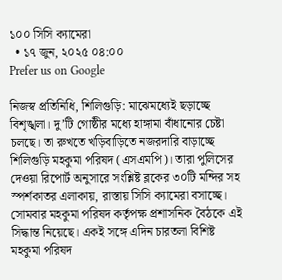১০০ সিসি ক্যামেরা
  • ১৭ জুন, ২০২৫ ০৪:০০
Prefer us on Google

নিজস্ব প্রতিনিধি, শিলিগুড়ি: মাঝেমধ্যেই ছড়াচ্ছে বিশৃঙ্খলা। দু’টি গোষ্ঠীর মধ্যে হাঙ্গামা বাঁধানোর চেষ্টা চলছে। তা রুখতে খড়িবাড়িতে নজরদারি বাড়াচ্ছে শিলিগুড়ি মহকুমা পরিষদ (এসএমপি)। তারা পুলিসের দেওয়া রিপোর্ট অনুসারে সংশ্লিষ্ট ব্লকের ৩০টি মন্দির সহ স্পর্শকাতর এলাকায়, রাস্তায় সিসি ক্যামেরা বসাচ্ছে। সোমবার মহকুমা পরিষদ কর্তৃপক্ষ প্রশাসনিক বৈঠকে এই সিদ্ধান্ত নিয়েছে। একই সঙ্গে এদিন চারতলা বিশিষ্ট মহকুমা পরিষদ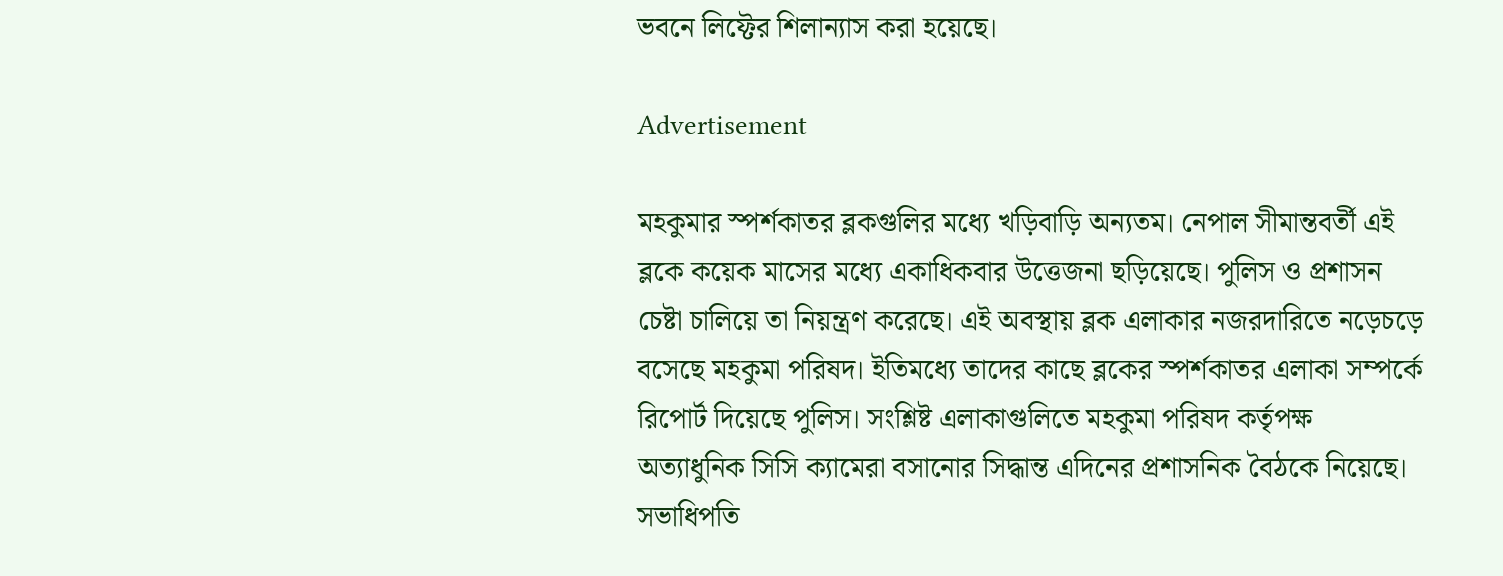ভবনে লিফ্টের শিলান্যাস করা হয়েছে।

Advertisement

মহকুমার স্পর্শকাতর ব্লকগুলির মধ্যে খড়িবাড়ি অন্যতম। নেপাল সীমান্তবর্তী এই ব্লকে কয়েক মাসের মধ্যে একাধিকবার উত্তেজনা ছড়িয়েছে। পুলিস ও প্রশাসন চেষ্টা চালিয়ে তা নিয়ন্ত্রণ করেছে। এই অবস্থায় ব্লক এলাকার নজরদারিতে নড়েচড়ে বসেছে মহকুমা পরিষদ। ইতিমধ্যে তাদের কাছে ব্লকের স্পর্শকাতর এলাকা সম্পর্কে রিপোর্ট দিয়েছে পুলিস। সংশ্লিষ্ট এলাকাগুলিতে মহকুমা পরিষদ কর্তৃপক্ষ অত্যাধুনিক সিসি ক্যামেরা বসানোর সিদ্ধান্ত এদিনের প্রশাসনিক বৈঠকে নিয়েছে।
সভাধিপতি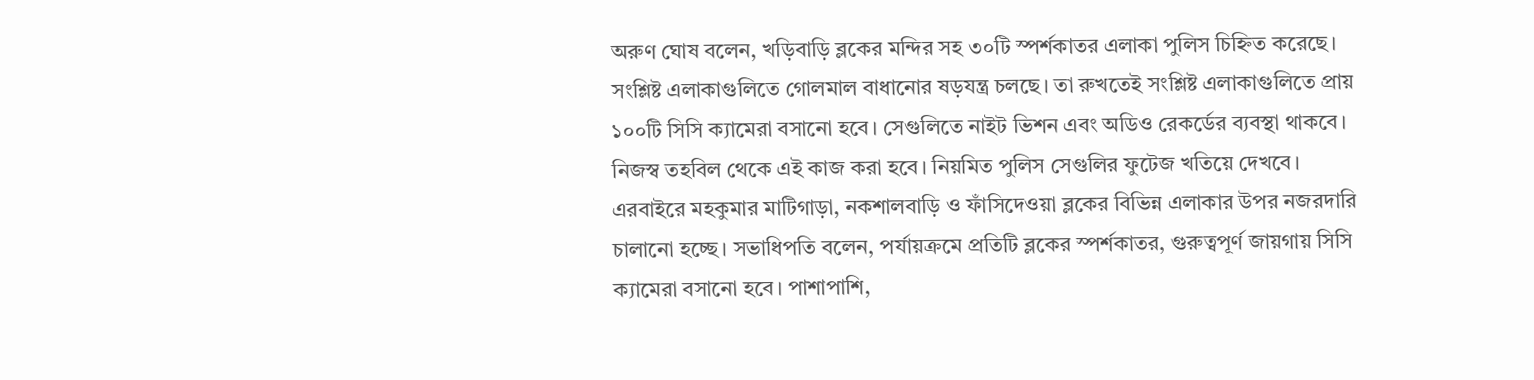অরুণ ঘোষ বলেন, খড়িবাড়ি ব্লকের মন্দির সহ ৩০টি স্পর্শকাতর এলাকা পুলিস চিহ্নিত করেছে। সংশ্লিষ্ট এলাকাগুলিতে গোলমাল বাধানোর ষড়যন্ত্র চলছে। তা রুখতেই সংশ্লিষ্ট এলাকাগুলিতে প্রায় ১০০টি সিসি ক্যামেরা বসানো হবে। সেগুলিতে নাইট ভিশন এবং অডিও রেকর্ডের ব্যবস্থা থাকবে। নিজস্ব তহবিল থেকে এই কাজ করা হবে। নিয়মিত পুলিস সেগুলির ফুটেজ খতিয়ে দেখবে।
এরবাইরে মহকুমার মাটিগাড়া, নকশালবাড়ি ও ফাঁসিদেওয়া ব্লকের বিভিন্ন এলাকার উপর নজরদারি চালানো হচ্ছে। সভাধিপতি বলেন, পর্যায়ক্রমে প্রতিটি ব্লকের স্পর্শকাতর, গুরুত্বপূর্ণ জায়গায় সিসি ক্যামেরা বসানো হবে। পাশাপাশি,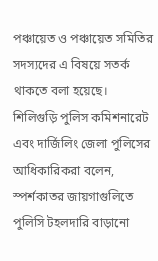পঞ্চায়েত ও পঞ্চায়েত সমিতির সদস্যদের এ বিষয়ে সতর্ক থাকতে বলা হয়েছে। শিলিগুড়ি পুলিস কমিশনারেট এবং দার্জিলিং জেলা পুলিসের আধিকারিকরা বলেন, স্পর্শকাতর জায়গাগুলিতে পুলিসি টহলদারি বাড়ানো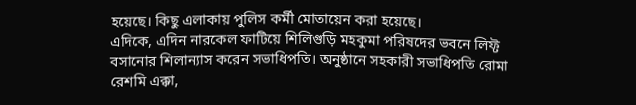হয়েছে। কিছু এলাকায় পুলিস কর্মী মোতায়েন করা হয়েছে।
এদিকে, এদিন নারকেল ফাটিয়ে শিলিগুড়ি মহকুমা পরিষদের ভবনে লিফ্ট বসানোর শিলান্যাস করেন সভাধিপতি। অনুষ্ঠানে সহকারী সভাধিপতি রোমা রেশমি এক্কা,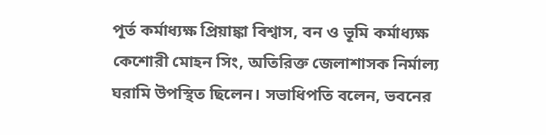পূর্ত কর্মাধ্যক্ষ প্রিয়াঙ্কা বিশ্বাস, বন ও ভূমি কর্মাধ্যক্ষ কেশোরী মোহন সিং, অতিরিক্ত জেলাশাসক নির্মাল্য ঘরামি উপস্থিত ছিলেন। সভাধিপতি বলেন, ভবনের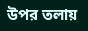উপর তলায়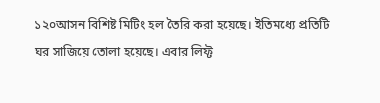১২০আসন বিশিষ্ট মিটিং হল তৈরি করা হয়েছে। ইতিমধ্যে প্রতিটি ঘর সাজিয়ে তোলা হয়েছে। এবার লিফ্ট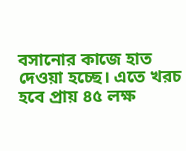বসানোর কাজে হাত দেওয়া হচ্ছে। এতে খরচ হবে প্রায় ৪৫ লক্ষ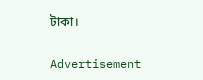টাকা।

Advertisement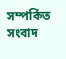সম্পর্কিত সংবাদ